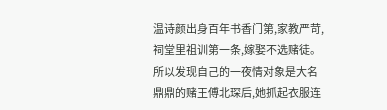温诗颜出身百年书香门第,家教严苛,祠堂里祖训第一条,嫁娶不选赌徒。所以发现自己的一夜情对象是大名鼎鼎的赌王傅北琛后,她抓起衣服连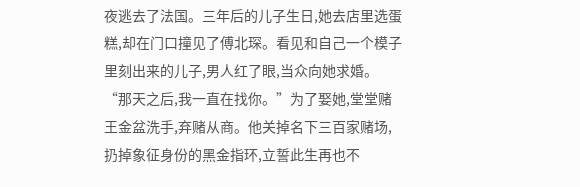夜逃去了法国。三年后的儿子生日,她去店里选蛋糕,却在门口撞见了傅北琛。看见和自己一个模子里刻出来的儿子,男人红了眼,当众向她求婚。“那天之后,我一直在找你。”为了娶她,堂堂赌王金盆洗手,弃赌从商。他关掉名下三百家赌场,扔掉象征身份的黑金指环,立誓此生再也不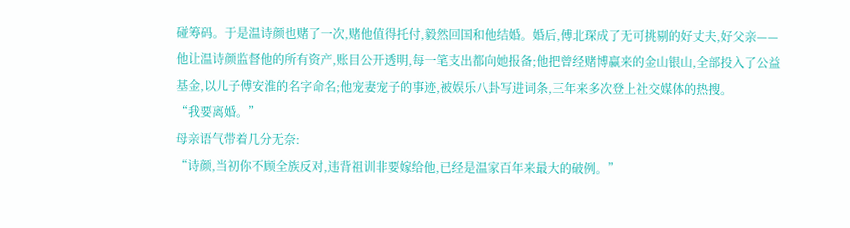碰筹码。于是温诗颜也赌了一次,赌他值得托付,毅然回国和他结婚。婚后,傅北琛成了无可挑剔的好丈夫,好父亲——他让温诗颜监督他的所有资产,账目公开透明,每一笔支出都向她报备;他把曾经赌博赢来的金山银山,全部投入了公益基金,以儿子傅安淮的名字命名;他宠妻宠子的事迹,被娱乐八卦写进词条,三年来多次登上社交媒体的热搜。
“我要离婚。”
母亲语气带着几分无奈:
“诗颜,当初你不顾全族反对,违背祖训非要嫁给他,已经是温家百年来最大的破例。”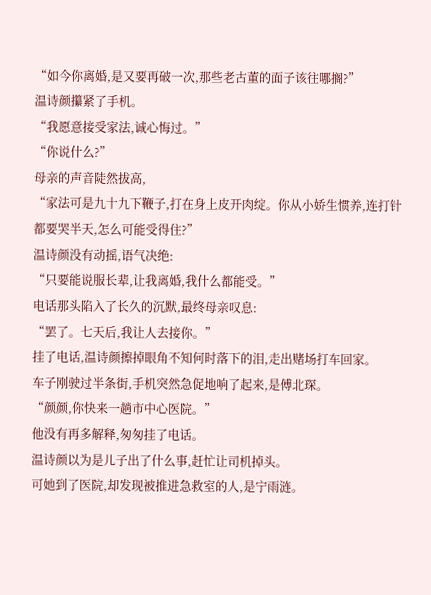“如今你离婚,是又要再破一次,那些老古董的面子该往哪搁?”
温诗颜攥紧了手机。
“我愿意接受家法,诚心悔过。”
“你说什么?”
母亲的声音陡然拔高,
“家法可是九十九下鞭子,打在身上皮开肉绽。你从小娇生惯养,连打针都要哭半天,怎么可能受得住?”
温诗颜没有动摇,语气决绝:
“只要能说服长辈,让我离婚,我什么都能受。”
电话那头陷入了长久的沉默,最终母亲叹息:
“罢了。七天后,我让人去接你。”
挂了电话,温诗颜擦掉眼角不知何时落下的泪,走出赌场打车回家。
车子刚驶过半条街,手机突然急促地响了起来,是傅北琛。
“颜颜,你快来一趟市中心医院。”
他没有再多解释,匆匆挂了电话。
温诗颜以为是儿子出了什么事,赶忙让司机掉头。
可她到了医院,却发现被推进急救室的人,是宁雨涟。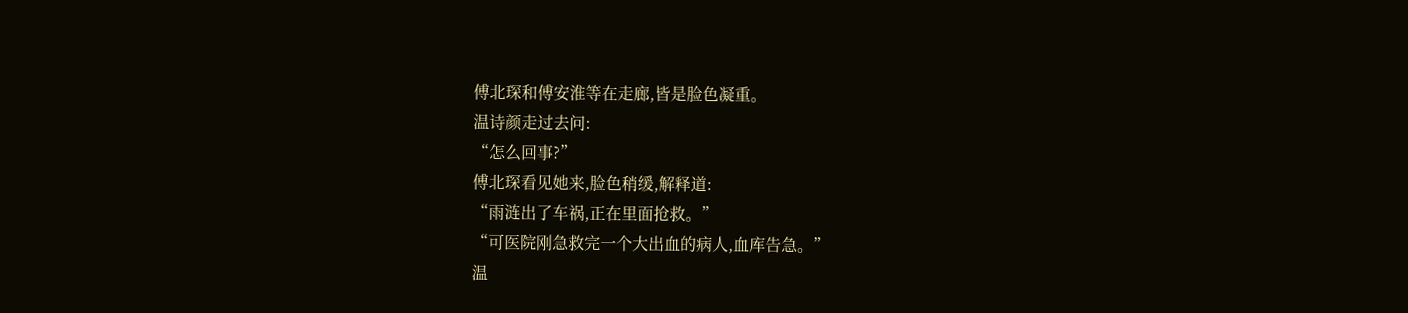傅北琛和傅安淮等在走廊,皆是脸色凝重。
温诗颜走过去问:
“怎么回事?”
傅北琛看见她来,脸色稍缓,解释道:
“雨涟出了车祸,正在里面抢救。”
“可医院刚急救完一个大出血的病人,血库告急。”
温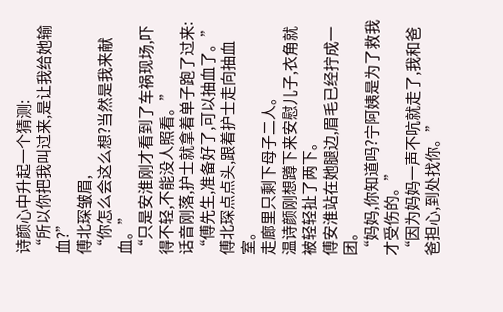诗颜心中升起一个猜测:
“所以你把我叫过来,是让我给她输血?”
傅北琛皱眉,
“你怎么会这么想?当然是我来献血。”
“只是安淮刚才看到了车祸现场,吓得不轻,不能没人照看。”
话音刚落,护士就拿着单子跑了过来:
“傅先生,准备好了,可以抽血了。”
傅北琛点点头,跟着护士走向抽血室。
走廊里只剩下母子二人。
温诗颜刚想蹲下来安慰儿子,衣角就被轻轻扯了两下。
傅安淮站在她腿边,眉毛已经拧成一团。
“妈妈,你知道吗?宁阿姨是为了救我才受伤的。”
“因为妈妈一声不吭就走了,我和爸爸担心,到处找你。”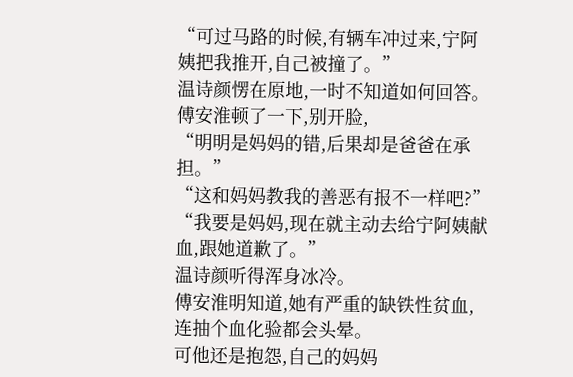“可过马路的时候,有辆车冲过来,宁阿姨把我推开,自己被撞了。”
温诗颜愣在原地,一时不知道如何回答。
傅安淮顿了一下,别开脸,
“明明是妈妈的错,后果却是爸爸在承担。”
“这和妈妈教我的善恶有报不一样吧?”
“我要是妈妈,现在就主动去给宁阿姨献血,跟她道歉了。”
温诗颜听得浑身冰冷。
傅安淮明知道,她有严重的缺铁性贫血,连抽个血化验都会头晕。
可他还是抱怨,自己的妈妈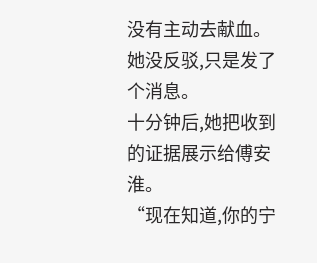没有主动去献血。
她没反驳,只是发了个消息。
十分钟后,她把收到的证据展示给傅安淮。
“现在知道,你的宁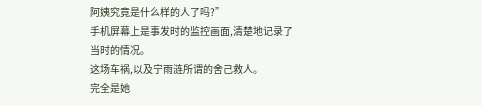阿姨究竟是什么样的人了吗?”
手机屏幕上是事发时的监控画面,清楚地记录了当时的情况。
这场车祸,以及宁雨涟所谓的舍己救人。
完全是她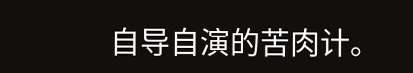自导自演的苦肉计。